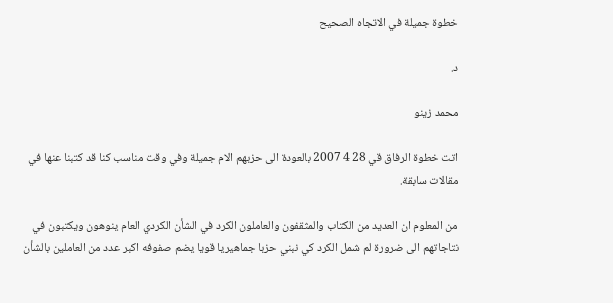خطوة جميلة في الاتجاه الصحيح

د.

محمد زينو

اتت خطوة الرفاق قي 28 4 2007 بالعودة الى حزبهم الام جميلة وفي وقت مناسب كنا قد كتبنا عنها في مقالات سابقة.

من المعلوم ان العديد من الكتاب والمثقفون والعاملون الكرد في الشأن الكردي العام ينوهون ويكتبون في نتاجاتهم الى ضرورة لم شمل الكرد كي نبني حزبا جماهيريا قويا يضم صفوفه اكبر عدد من العاملين بالشأن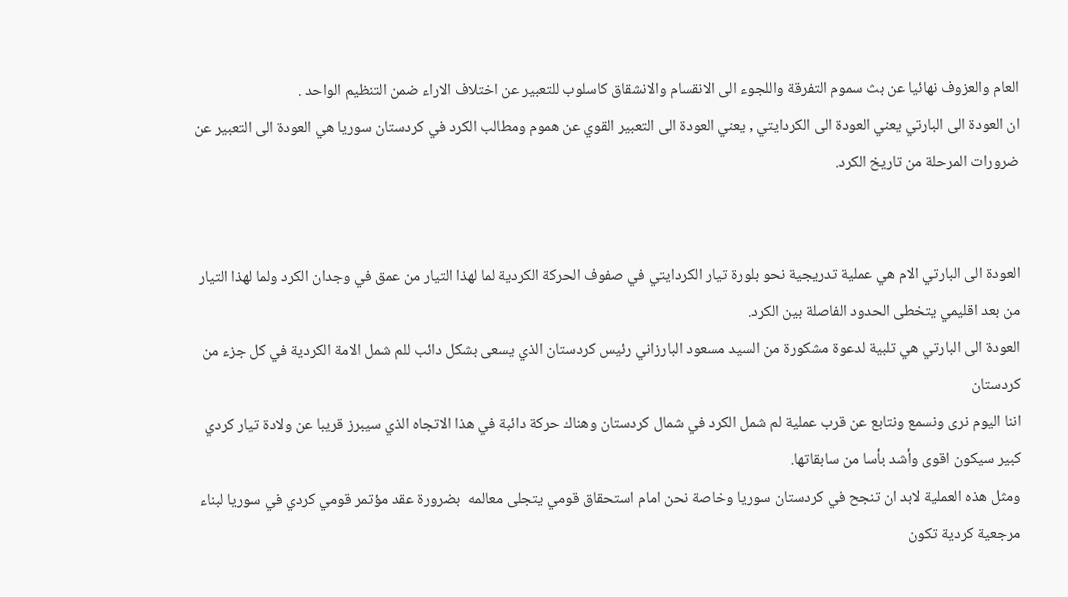العام والعزوف نهائيا عن بث سموم التفرقة واللجوء الى الانقسام والانشقاق كاسلوب للتعبير عن اختلاف الاراء ضمن التنظيم الواحد .
ان العودة الى البارتي يعني العودة الى الكردايتي , يعني العودة الى التعبير القوي عن هموم ومطالب الكرد في كردستان سوريا هي العودة الى التعبير عن ضرورات المرحلة من تاريخ الكرد.


العودة الى البارتي الام هي عملية تدريجية نحو بلورة تيار الكردايتي في صفوف الحركة الكردية لما لهذا التيار من عمق في وجدان الكرد ولما لهذا التيار من بعد اقليمي يتخطى الحدود الفاصلة بين الكرد.
العودة الى البارتي هي تلبية لدعوة مشكورة من السيد مسعود البارزاني رئيس كردستان الذي يسعى بشكل دائب للم شمل الامة الكردية في كل جزء من كردستان
اننا اليوم نرى ونسمع ونتابع عن قرب عملية لم شمل الكرد في شمال كردستان وهناك حركة دائبة في هذا الاتجاه الذي سيبرز قريبا عن ولادة تيار كردي كبير سيكون اقوى وأشد بأسا من سابقاتها.
ومثل هذه العملية لابد ان تنجح في كردستان سوريا وخاصة نحن امام استحقاق قومي يتجلى معالمه  بضرورة عقد مؤتمر قومي كردي في سوريا لبناء مرجعية كردية تكون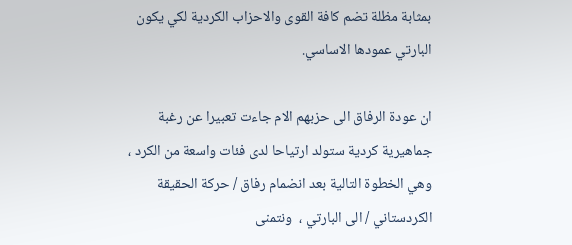بمثابة مظلة تضم كافة القوى والاحزاب الكردية لكي يكون البارتي عمودها الاساسي.

ان عودة الرفاق الى حزبهم الام جاءت تعبيرا عن رغبة جماهيرية كردية ستولد ارتياحا لدى فئات واسعة من الكرد ، وهي الخطوة التالية بعد انضمام رفاق / حركة الحقيقة الكردستاني / الى البارتي ،  ونتمنى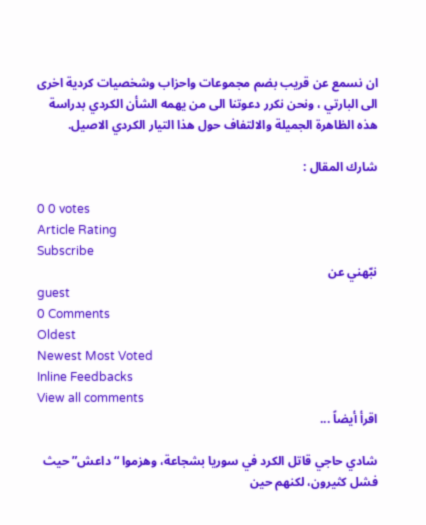ان نسمع عن قريب بضم مجموعات واحزاب وشخصيات كردية اخرى الى البارتي ، ونحن نكرر دعوتنا الى من يهمه الشأن الكردي بدراسة هذه الظاهرة الجميلة والالتفاف حول هذا التيار الكردي الاصيل.

شارك المقال :

0 0 votes
Article Rating
Subscribe
نبّهني عن
guest
0 Comments
Oldest
Newest Most Voted
Inline Feedbacks
View all comments
اقرأ أيضاً ...

شادي حاجي قاتل الكرد في سوريا بشجاعة، وهزموا “داعش” حيث فشل كثيرون، لكنهم حين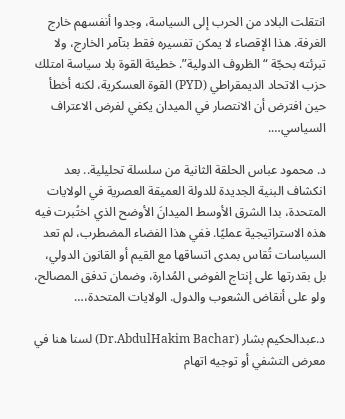انتقلت البلاد من الحرب إلى السياسة، وجدوا أنفسهم خارج الغرفة. هذا الإقصاء لا يمكن تفسيره فقط بتآمر الخارج، ولا تبرئته بحجّة “الظروف الدولية”. خطيئة القوة بلا سياسة امتلك حزب الاتحاد الديمقراطي (PYD) القوة العسكرية، لكنه أخطأ حين افترض أن الانتصار في الميدان يكفي لفرض الاعتراف السياسي….

د. محمود عباس الحلقة الثانية من سلسلة تحليلية.. بعد انكشاف البنية الجديدة للدولة العميقة العصرية في الولايات المتحدة، بدا الشرق الأوسط الميدانَ الأوضح الذي اختُبرت فيه هذه الاستراتيجية عمليًا. ففي هذا الفضاء المضطرب، لم تعد السياسات تُقاس بمدى اتساقها مع القيم أو القانون الدولي، بل بقدرتها على إنتاج الفوضى المُدارة، وضمان تدفق المصالح، ولو على أنقاض الشعوب والدول. الولايات المتحدة،…

د.عبدالحكيم بشار (Dr.AbdulHakim Bachar) لسنا هنا في معرض التشفي أو توجيه اتهام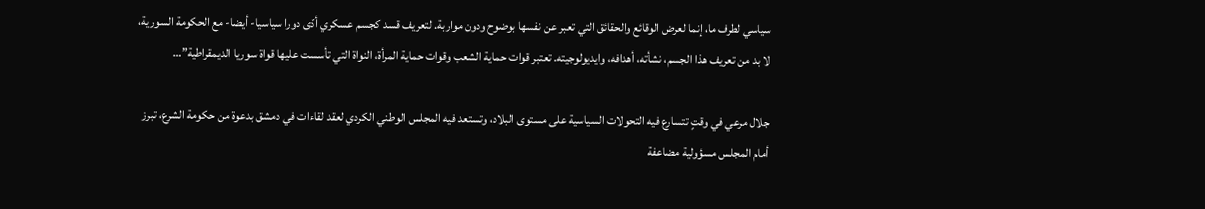سياسي لطرف ما، إنما لعرض الوقائع والحقائق التي تعبر عن نفسها بوضوح ودون مواربة. لتعريف قسد كجسم عسكري أدّى دورا سياسيا- أيضا- مع الحكومة السورية، لا بد من تعريف هذا الجسم، نشأته، أهدافه، وايديولوجيته. تعتبر قوات حماية الشعب وقوات حماية المرأة، النواة التي تأسست عليها قواة سوريا الديمقراطية”…

جلال مرعي في وقتٍ تتسارع فيه التحولات السياسية على مستوى البلاد، وتستعد فيه المجلس الوطني الكردي لعقد لقاءات في دمشق بدعوة من حكومة الشرع، تبرز أمام المجلس مسؤولية مضاعفة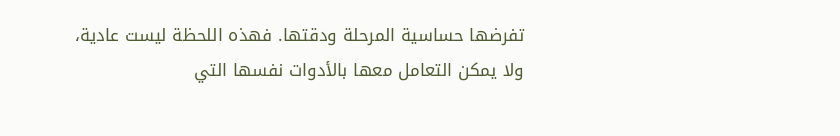تفرضها حساسية المرحلة ودقتها. فهذه اللحظة ليست عادية، ولا يمكن التعامل معها بالأدوات نفسها التي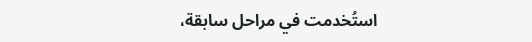استُخدمت في مراحل سابقة،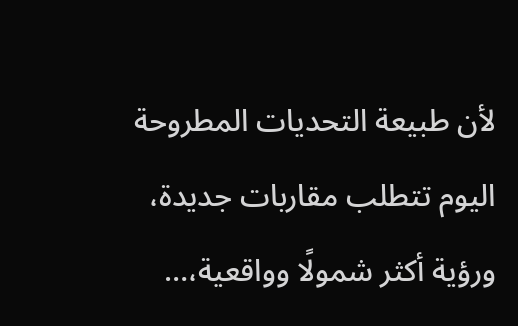لأن طبيعة التحديات المطروحة اليوم تتطلب مقاربات جديدة، ورؤية أكثر شمولًا وواقعية،…